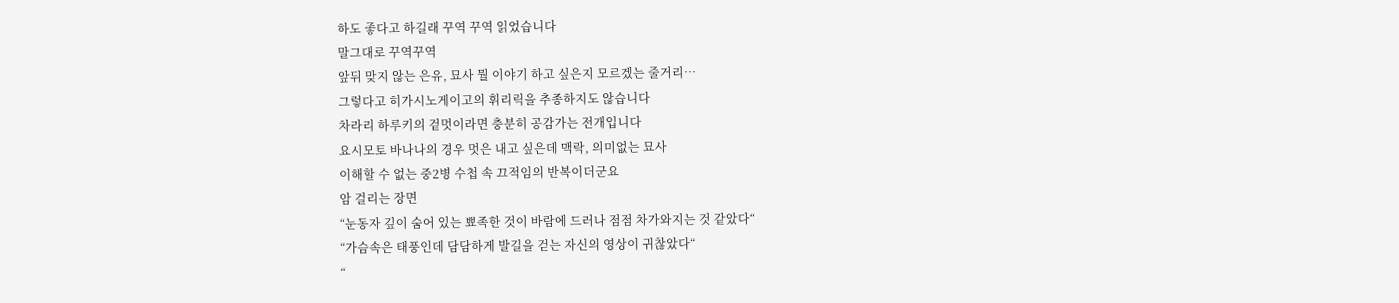하도 좋다고 하길래 꾸역 꾸역 읽었습니다
말그대로 꾸역꾸역
앞뒤 맞지 않는 은유, 묘사 뭘 이야기 하고 싶은지 모르겠는 줄거리…
그렇다고 히가시노게이고의 휘리릭을 추종하지도 않습니다
차라리 하루키의 겉멋이라면 충분히 공감가는 전개입니다
요시모토 바나나의 경우 멋은 내고 싶은데 맥락, 의미없는 묘사
이해할 수 없는 중2병 수첩 속 끄적임의 반복이더군요
암 걸리는 장면
“눈동자 깊이 숨어 있는 뾰족한 것이 바람에 드러나 점점 차가와지는 것 같았다“
“가슴속은 태풍인데 담담하게 발길을 걷는 자신의 영상이 귀찮았다“
“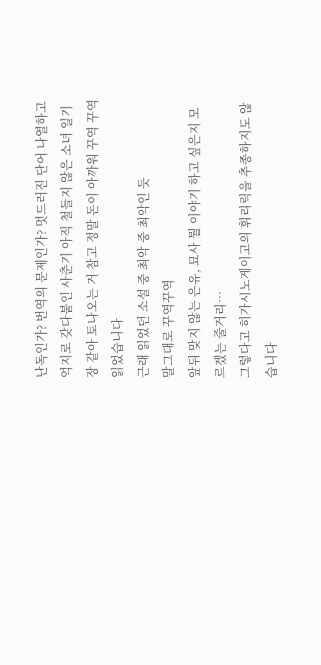난독인가? 번역의 문제인가? 멋드러진 단어 나열하고 억지로 갖다붙인 사춘기 아직 철들지 않은 소녀 일기장 같아 토나오는 거 참고 정말 돈이 아까워 꾸역 꾸역 읽었습니다
근래 읽었던 소설 중 최악 중 최악인 듯
말그대로 꾸역꾸역
앞뒤 맞지 않는 은유, 묘사 뭘 이야기 하고 싶은지 모르겠는 줄거리…
그렇다고 히가시노게이고의 휘리릭을 추종하지도 않습니다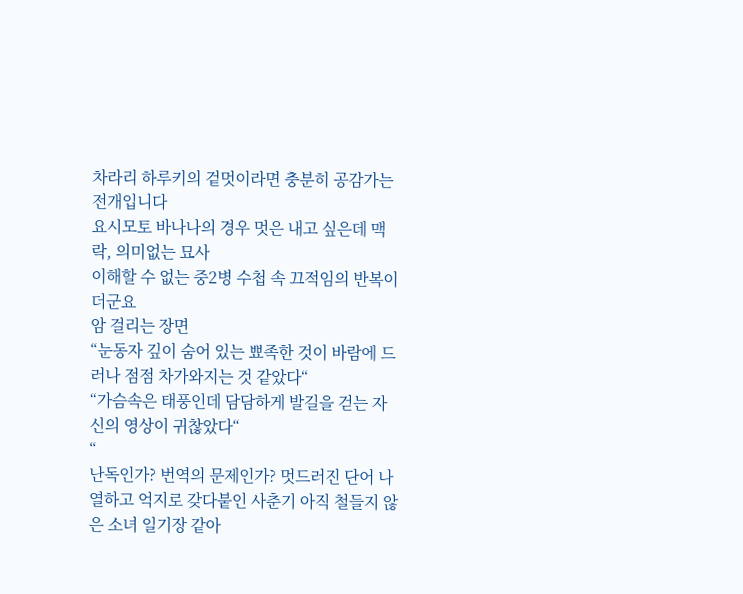차라리 하루키의 겉멋이라면 충분히 공감가는 전개입니다
요시모토 바나나의 경우 멋은 내고 싶은데 맥락, 의미없는 묘사
이해할 수 없는 중2병 수첩 속 끄적임의 반복이더군요
암 걸리는 장면
“눈동자 깊이 숨어 있는 뾰족한 것이 바람에 드러나 점점 차가와지는 것 같았다“
“가슴속은 태풍인데 담담하게 발길을 걷는 자신의 영상이 귀찮았다“
“
난독인가? 번역의 문제인가? 멋드러진 단어 나열하고 억지로 갖다붙인 사춘기 아직 철들지 않은 소녀 일기장 같아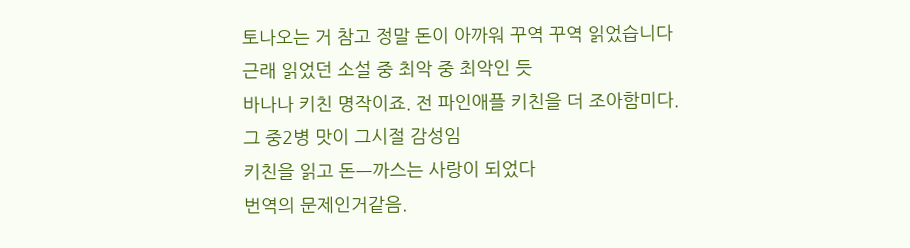토나오는 거 참고 정말 돈이 아까워 꾸역 꾸역 읽었습니다
근래 읽었던 소설 중 최악 중 최악인 듯
바나나 키친 명작이죠. 전 파인애플 키친을 더 조아함미다.
그 중2병 맛이 그시절 감성임
키친을 읽고 돈ㅡ까스는 사랑이 되었다
번역의 문제인거같음.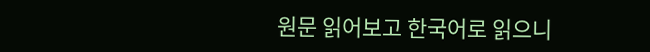원문 읽어보고 한국어로 읽으니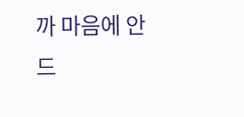까 마음에 안드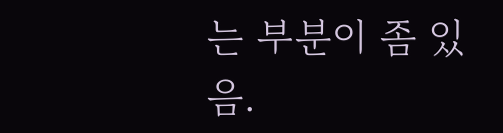는 부분이 좀 있음.